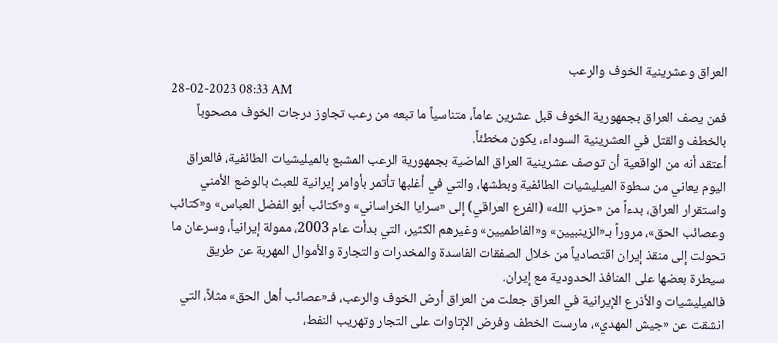العراق وعشرينية الخوف والرعب
28-02-2023 08:33 AM
فمن يصف العراق بجمهورية الخوف قبل عشرين عاماً، متناسياً ما تبعه من رعب تجاوز درجات الخوف مصحوباً بالخطف والقتل في العشرينية السوداء، يكون مخطئاً.
أعتقد أنه من الواقعية أن توصف عشرينية العراق الماضية بجمهورية الرعب المشبع بالميليشيات الطائفية، فالعراق اليوم يعاني من سطوة الميليشيات الطائفية وبطشها، والتي في أغلبها تأتمر بأوامر إيرانية للعبث بالوضع الأمني واستقرار العراق، بدءاً من «حزب الله» (الفرع العراقي) إلى «سرايا الخراساني» و«كتائب أبو الفضل العباس» و«كتائب وعصائب الحق»، مروراً بـ«الزينبيين» و«الفاطميين» وغيرهم الكثير، التي بدأت عام 2003، ممولة إيرانياً، وسرعان ما تحولت إلى منقذ إيران اقتصادياً من خلال الصفقات الفاسدة والمخدرات والتجارة والأموال المهربة عن طريق سيطرة بعضها على المنافذ الحدودية مع إيران.
فالميليشيات والأذرع الإيرانية في العراق جعلت من العراق أرض الخوف والرعب، فـ«عصائب أهل الحق» مثلاً، التي انشقت عن «جيش المهدي»، مارست الخطف وفرض الإتاوات على التجار وتهريب النفط،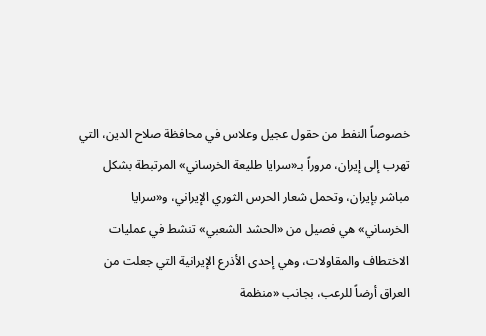خصوصاً النفط من حقول عجيل وعلاس في محافظة صلاح الدين، التي تهرب إلى إيران، مروراً بـ«سرايا طليعة الخرساني» المرتبطة بشكل مباشر بإيران، وتحمل شعار الحرس الثوري الإيراني، و«سرايا الخرساني» هي فصيل من «الحشد الشعبي» تنشط في عمليات الاختطاف والمقاولات، وهي إحدى الأذرع الإيرانية التي جعلت من العراق أرضاً للرعب، بجانب «منظمة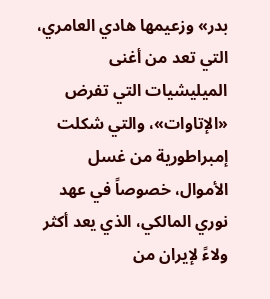بدر» وزعيمها هادي العامري، التي تعد من أغنى الميليشيات التي تفرض «الإتاوات»، والتي شكلت إمبراطورية من غسل الأموال، خصوصاً في عهد نوري المالكي، الذي يعد أكثر ولاءً لإيران من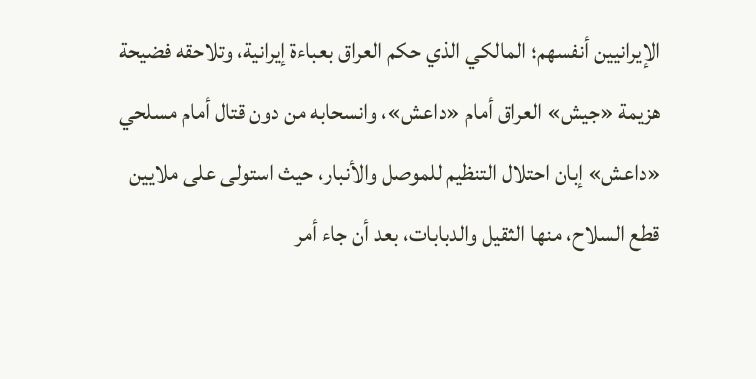الإيرانيين أنفسهم؛ المالكي الذي حكم العراق بعباءة إيرانية، وتلاحقه فضيحة هزيمة «جيش» العراق أمام «داعش»، وانسحابه من دون قتال أمام مسلحي «داعش» إبان احتلال التنظيم للموصل والأنبار، حيث استولى على ملايين قطع السلاح، منها الثقيل والدبابات، بعد أن جاء أمر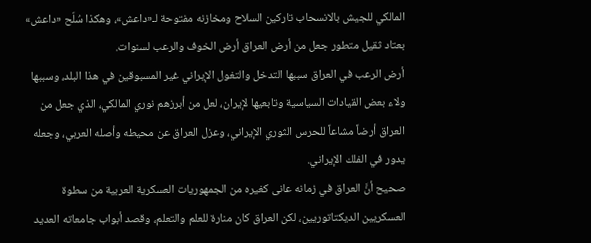المالكي للجيش بالانسحاب تاركين السلاح ومخازنه مفتوحة لـ«داعش»، وهكذا سُلّح «داعش» بعتاد ثقيل متطور جعل من أرض العراق أرض الخوف والرعب لسنوات.
أرض الرعب في العراق سببها التدخل والتغول الإيراني غير المسبوقين في هذا البلد، وسببها ولاء بعض القيادات السياسية وتابعيها لإيران، لعل من أبرزهم نوري المالكي، الذي جعل من العراق أرضاً مشاعاً للحرس الثوري الإيراني، وعزل العراق عن محيطه وأصله العربي، وجعله يدور في الفلك الإيراني.
صحيح أنَّ العراق في زمانه عانى كغيره من الجمهوريات العسكرية العربية من سطوة العسكريين الديكتاتوريين، لكن العراق كان منارة للعلم والتعلم، وقصد أبواب جامعاته العديد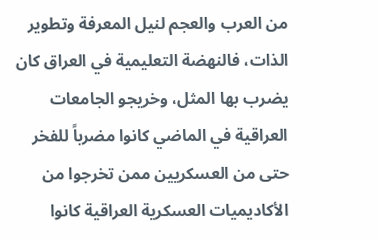من العرب والعجم لنيل المعرفة وتطوير الذات، فالنهضة التعليمية في العراق كان يضرب بها المثل، وخريجو الجامعات العراقية في الماضي كانوا مضرباً للفخر حتى من العسكريين ممن تخرجوا من الأكاديميات العسكرية العراقية كانوا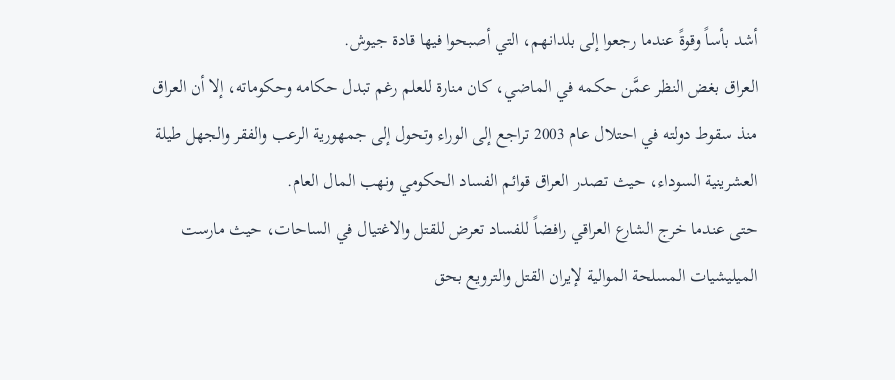أشد بأساً وقوةً عندما رجعوا إلى بلدانهم، التي أصبحوا فيها قادة جيوش.
العراق بغض النظر عمَّن حكمه في الماضي، كان منارة للعلم رغم تبدل حكامه وحكوماته، إلا أن العراق منذ سقوط دولته في احتلال عام 2003 تراجع إلى الوراء وتحول إلى جمهورية الرعب والفقر والجهل طيلة العشرينية السوداء، حيث تصدر العراق قوائم الفساد الحكومي ونهب المال العام.
حتى عندما خرج الشارع العراقي رافضاً للفساد تعرض للقتل والاغتيال في الساحات، حيث مارست الميليشيات المسلحة الموالية لإيران القتل والترويع بحق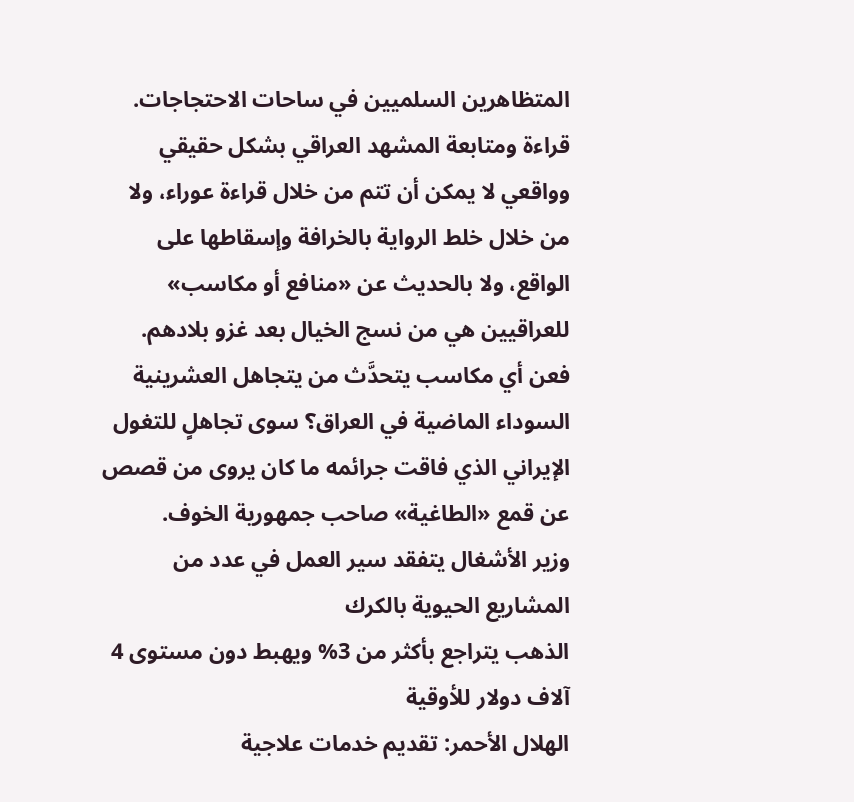المتظاهرين السلميين في ساحات الاحتجاجات.
قراءة ومتابعة المشهد العراقي بشكل حقيقي وواقعي لا يمكن أن تتم من خلال قراءة عوراء، ولا من خلال خلط الرواية بالخرافة وإسقاطها على الواقع، ولا بالحديث عن «منافع أو مكاسب» للعراقيين هي من نسج الخيال بعد غزو بلادهم.
فعن أي مكاسب يتحدَّث من يتجاهل العشرينية السوداء الماضية في العراق؟ سوى تجاهلٍ للتغول الإيراني الذي فاقت جرائمه ما كان يروى من قصص عن قمع «الطاغية» صاحب جمهورية الخوف.
وزير الأشغال يتفقد سير العمل في عدد من المشاريع الحيوية بالكرك
الذهب يتراجع بأكثر من 3% ويهبط دون مستوى 4 آلاف دولار للأوقية
الهلال الأحمر: تقديم خدمات علاجية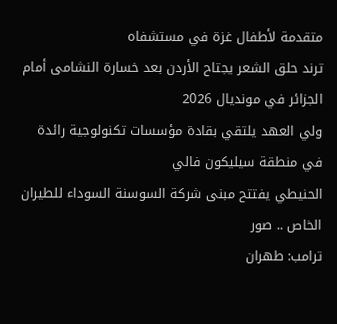متقدمة لأطفال غزة في مستشفاه
ترند حلق الشعر يجتاح الأردن بعد خسارة النشامى أمام الجزائر في مونديال 2026
ولي العهد يلتقي بقادة مؤسسات تكنولوجية رائدة في منطقة سيليكون فالي
الحنيطي يفتتح مبنى شركة السوسنة السوداء للطيران الخاص .. صور
ترامب: طهران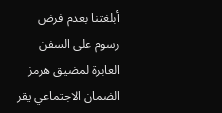أبلغتنا بعدم فرض رسوم على السفن العابرة لمضيق هرمز
الضمان الاجتماعي يقر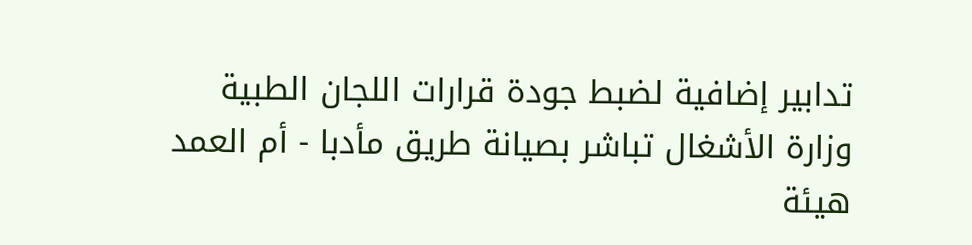تدابير إضافية لضبط جودة قرارات اللجان الطبية
وزارة الأشغال تباشر بصيانة طريق مأدبا - أم العمد
هيئة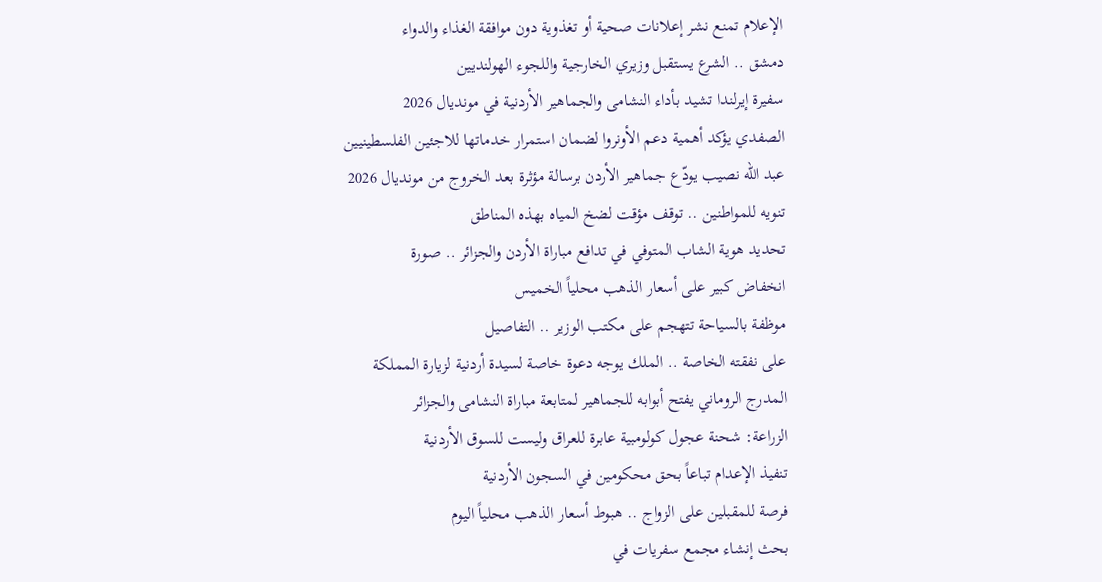الإعلام تمنع نشر إعلانات صحية أو تغذوية دون موافقة الغذاء والدواء
دمشق .. الشرع يستقبل وزيري الخارجية واللجوء الهولنديين
سفيرة إيرلندا تشيد بأداء النشامى والجماهير الأردنية في مونديال 2026
الصفدي يؤكد أهمية دعم الأونروا لضمان استمرار خدماتها للاجئين الفلسطينيين
عبد الله نصيب يودّع جماهير الأردن برسالة مؤثرة بعد الخروج من مونديال 2026
تنويه للمواطنين .. توقف مؤقت لضخ المياه بهذه المناطق
تحديد هوية الشاب المتوفي في تدافع مباراة الأردن والجزائر .. صورة
انخفاض كبير على أسعار الذهب محلياً الخميس
موظفة بالسياحة تتهجم على مكتب الوزير .. التفاصيل
على نفقته الخاصة .. الملك يوجه دعوة خاصة لسيدة أردنية لزيارة المملكة
المدرج الروماني يفتح أبوابه للجماهير لمتابعة مباراة النشامى والجزائر
الزراعة: شحنة عجول كولومبية عابرة للعراق وليست للسوق الأردنية
تنفيذ الإعدام تباعاً بحق محكومين في السجون الأردنية
فرصة للمقبلين على الزواج .. هبوط أسعار الذهب محلياً اليوم
بحث إنشاء مجمع سفريات في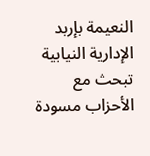النعيمة بإربد
الإدارية النيابية تبحث مع الأحزاب مسودة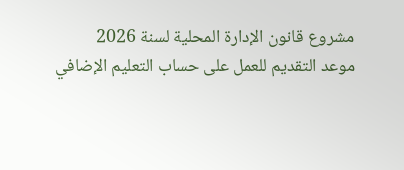مشروع قانون الإدارة المحلية لسنة 2026
موعد التقديم للعمل على حساب التعليم الإضافي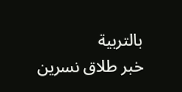بالتربية
خبر طلاق نسرين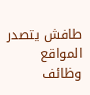طافش يتصدر المواقع
وظائف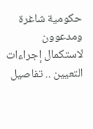حكومية شاغرة ومدعوون لاستكمال إجراءات التعيين .. تفاصيل